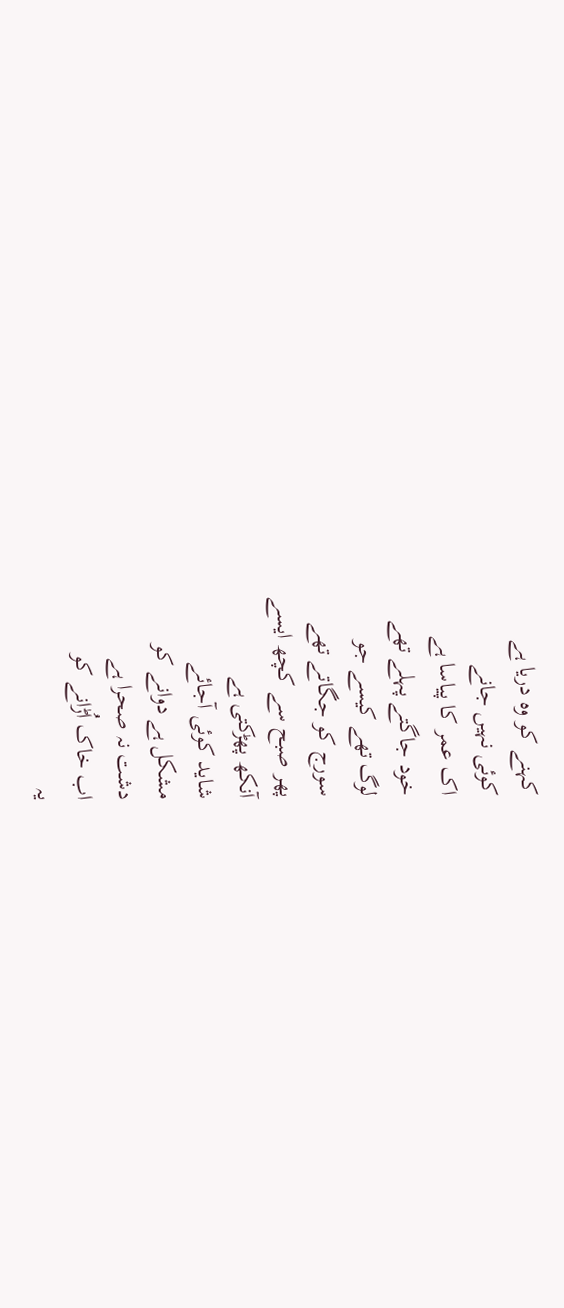کہنے کو وہ دریا ہے
کوئی نہیں جانے
اک عمر کا پیاسا ہے
خود جاگتے پہلے تھے
لوگ تھے کیسے جو
سورج کو جگاتے تھے
پھر صبح سے کچھ ایسے
آنکھ پھڑکتی ہے
شاید کوئی آجائے
مشکل ہے دوانے کو
دشت نہ صحرا ہے
اب خاک اُڑانے کو
یہ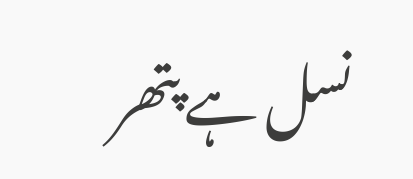نسل ہے پتھر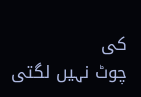کی
چوٹ نہیں لگتی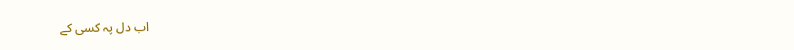اب دل پہ کسی کے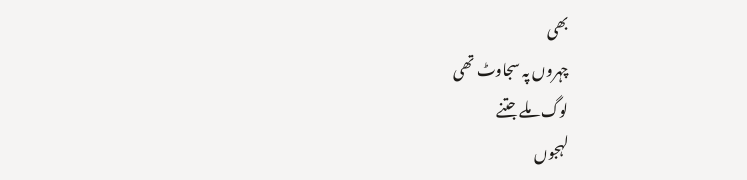بھی
چہروں پہ سجاوٹ تھی
لوگ ملے جتنے
لہجوں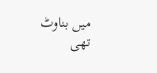میں بناوٹ تھی